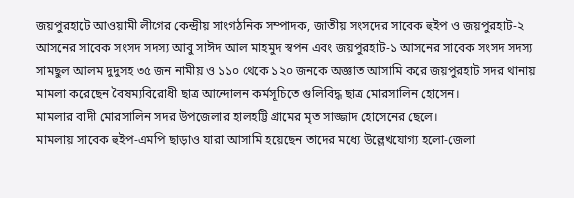জয়পুরহাটে আওয়ামী লীগের কেন্দ্রীয় সাংগঠনিক সম্পাদক, জাতীয় সংসদের সাবেক হুইপ ও জয়পুরহাট-২ আসনের সাবেক সংসদ সদস্য আবু সাঈদ আল মাহমুদ স্বপন এবং জয়পুরহাট-১ আসনের সাবেক সংসদ সদস্য সামছুল আলম দুদুসহ ৩৫ জন নামীয় ও ১১০ থেকে ১২০ জনকে অজ্ঞাত আসামি করে জয়পুরহাট সদর থানায় মামলা করেছেন বৈষম্যবিরোধী ছাত্র আন্দোলন কর্মসূচিতে গুলিবিদ্ধ ছাত্র মোরসালিন হোসেন।
মামলার বাদী মোরসালিন সদর উপজেলার হালহট্টি গ্রামের মৃত সাজ্জাদ হোসেনের ছেলে।
মামলায় সাবেক হুইপ-এমপি ছাড়াও যারা আসামি হয়েছেন তাদের মধ্যে উল্লেখযোগ্য হলো-জেলা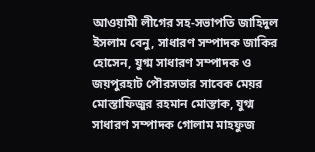আওয়ামী লীগের সহ-সভাপতি জাহিদুল ইসলাম বেনু, সাধারণ সম্পাদক জাকির হোসেন, যুগ্ম সাধারণ সম্পাদক ও জয়পুরহাট পৌরসভার সাবেক মেয়র মোস্তাফিজুর রহমান মোস্তাক, যুগ্ম সাধারণ সম্পাদক গোলাম মাহফুজ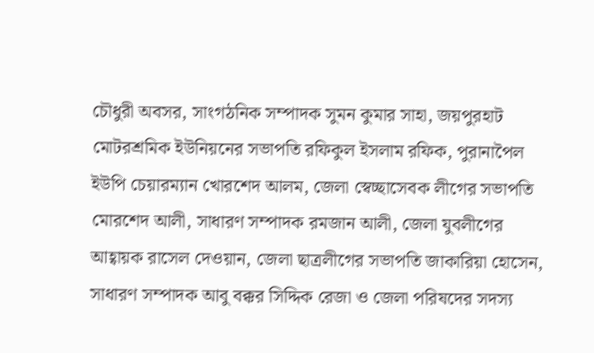চৌধুরী অবসর, সাংগঠনিক সম্পাদক সুমন কুমার সাহা, জয়পুরহাট মোটরশ্রমিক ইউনিয়নের সভাপতি রফিকুল ইসলাম রফিক, পুরানাপৈল ইউপি চেয়ারম্যান খোরশেদ আলম, জেলা স্বেচ্ছাসেবক লীগের সভাপতি মোরশেদ আলী, সাধারণ সম্পাদক রমজান আলী, জেলা যুবলীগের আহ্বায়ক রাসেল দেওয়ান, জেলা ছাত্রলীগের সভাপতি জাকারিয়া হোসেন, সাধারণ সম্পাদক আবু বক্কর সিদ্দিক রেজা ও জেলা পরিষদের সদস্য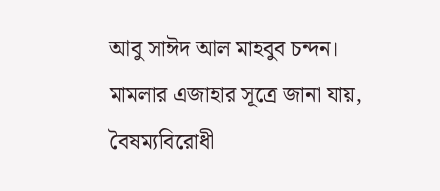আবু সাঈদ আল মাহবুব চন্দন।
মামলার এজাহার সূত্রে জানা যায়, বৈষম্যবিরোধী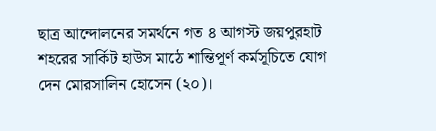ছাত্র আন্দোলনের সমর্থনে গত ৪ আগস্ট জয়পুরহাট শহরের সার্কিট হাউস মাঠে শান্তিপূর্ণ কর্মসূচিতে যোগ দেন মোরসালিন হোসেন (২০)।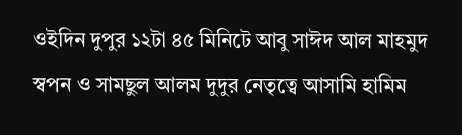ওইদিন দুপুর ১২টা ৪৫ মিনিটে আবু সাঈদ আল মাহমুদ স্বপন ও সামছুল আলম দুদুর নেতৃত্বে আসামি হামিম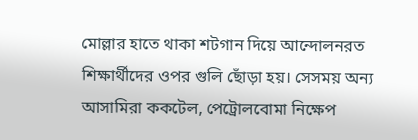মোল্লার হাতে থাকা শটগান দিয়ে আন্দোলনরত শিক্ষার্থীদের ওপর গুলি ছোঁড়া হয়। সেসময় অন্য আসামিরা ককটেল, পেট্রোলবোমা নিক্ষেপ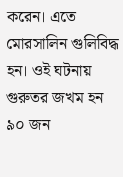করেন। এতে মোরসালিন গুলিবিদ্ধ হন। ওই ঘটনায় গুরুতর জখম হন ৯০ জন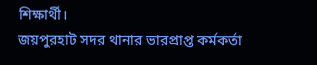শিক্ষার্থী।
জয়পুরহাট সদর থানার ভারপ্রাপ্ত কর্মকর্তা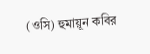(ওসি) হুমায়ূন কবির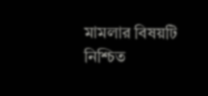মামলার বিষয়টি নিশ্চিত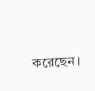করেছেন।